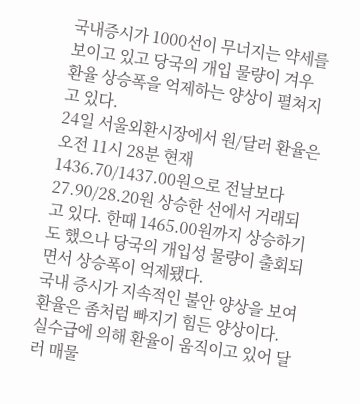국내증시가 1000선이 무너지는 약세를 보이고 있고 당국의 개입 물량이 겨우 환율 상승폭을 억제하는 양상이 펼쳐지고 있다.
24일 서울외환시장에서 원/달러 환율은 오전 11시 28분 현재 1436.70/1437.00원으로 전날보다 27.90/28.20원 상승한 선에서 거래되고 있다. 한때 1465.00원까지 상승하기도 했으나 당국의 개입성 물량이 출회되면서 상승폭이 억제됐다.
국내 증시가 지속적인 불안 양상을 보여 환율은 좀처럼 빠지기 힘든 양상이다.
실수급에 의해 환율이 움직이고 있어 달러 매물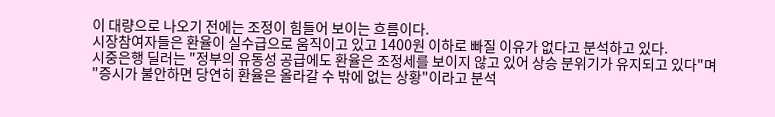이 대량으로 나오기 전에는 조정이 힘들어 보이는 흐름이다.
시장참여자들은 환율이 실수급으로 움직이고 있고 1400원 이하로 빠질 이유가 없다고 분석하고 있다.
시중은행 딜러는 "정부의 유동성 공급에도 환율은 조정세를 보이지 않고 있어 상승 분위기가 유지되고 있다"며 "증시가 불안하면 당연히 환율은 올라갈 수 밖에 없는 상황"이라고 분석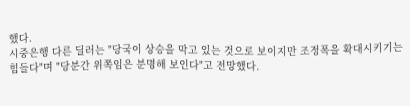했다.
시중은행 다른 딜러는 "당국이 상승을 막고 있는 것으로 보이지만 조정폭을 확대시키기는 힘들다"며 "당분간 위쪽임은 분명해 보인다"고 전망했다.